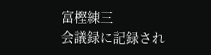富樫練三
会議録に記録され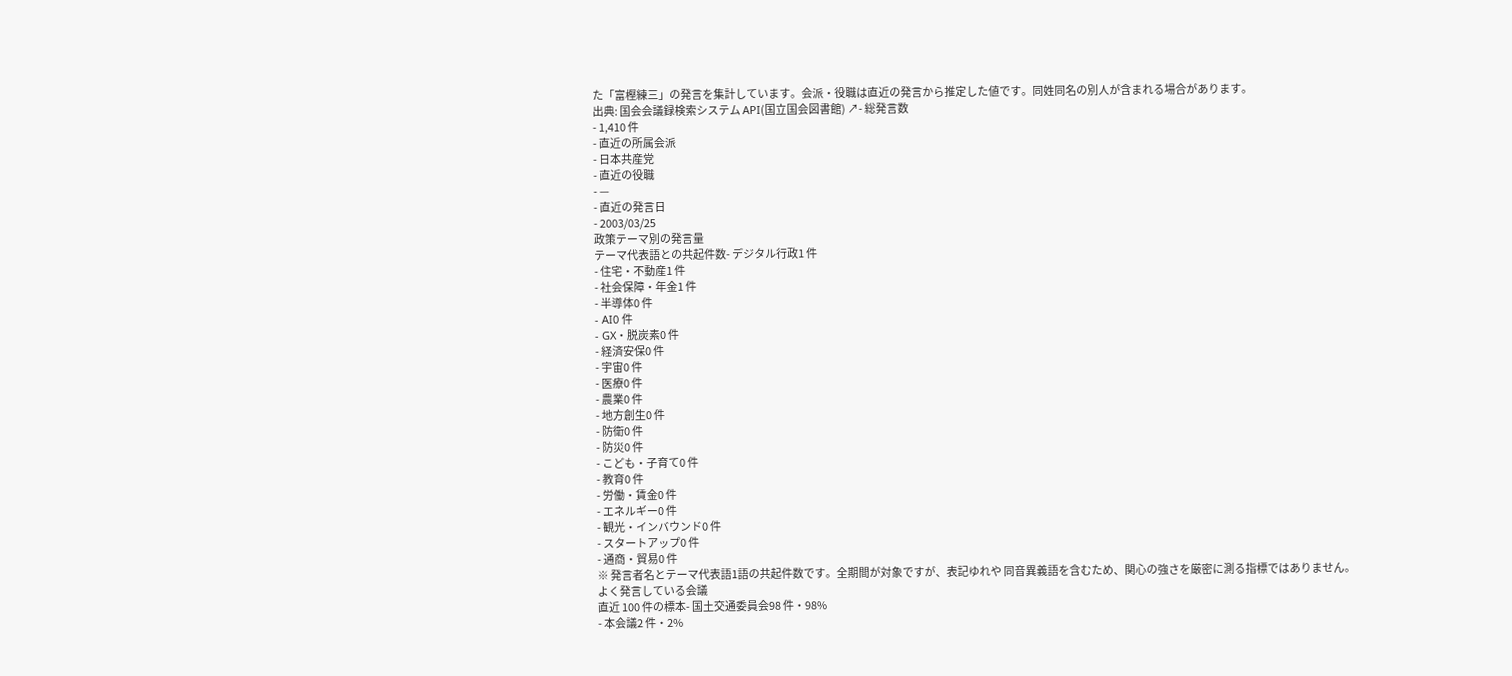た「富樫練三」の発言を集計しています。会派・役職は直近の発言から推定した値です。同姓同名の別人が含まれる場合があります。
出典: 国会会議録検索システム API(国立国会図書館) ↗- 総発言数
- 1,410 件
- 直近の所属会派
- 日本共産党
- 直近の役職
- —
- 直近の発言日
- 2003/03/25
政策テーマ別の発言量
テーマ代表語との共起件数- デジタル行政1 件
- 住宅・不動産1 件
- 社会保障・年金1 件
- 半導体0 件
- AI0 件
- GX・脱炭素0 件
- 経済安保0 件
- 宇宙0 件
- 医療0 件
- 農業0 件
- 地方創生0 件
- 防衛0 件
- 防災0 件
- こども・子育て0 件
- 教育0 件
- 労働・賃金0 件
- エネルギー0 件
- 観光・インバウンド0 件
- スタートアップ0 件
- 通商・貿易0 件
※ 発言者名とテーマ代表語1語の共起件数です。全期間が対象ですが、表記ゆれや 同音異義語を含むため、関心の強さを厳密に測る指標ではありません。
よく発言している会議
直近 100 件の標本- 国土交通委員会98 件・98%
- 本会議2 件・2%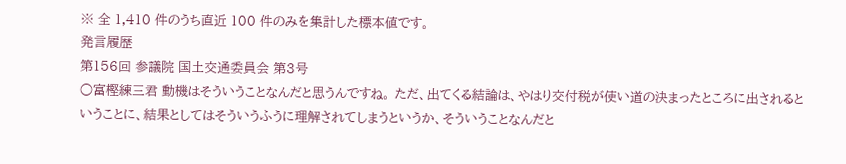※ 全 1,410 件のうち直近 100 件のみを集計した標本値です。
発言履歴
第156回 参議院 国土交通委員会 第3号
○富樫練三君 動機はそういうことなんだと思うんですね。 ただ、出てくる結論は、やはり交付税が使い道の決まったところに出されるということに、結果としてはそういうふうに理解されてしまうというか、そういうことなんだと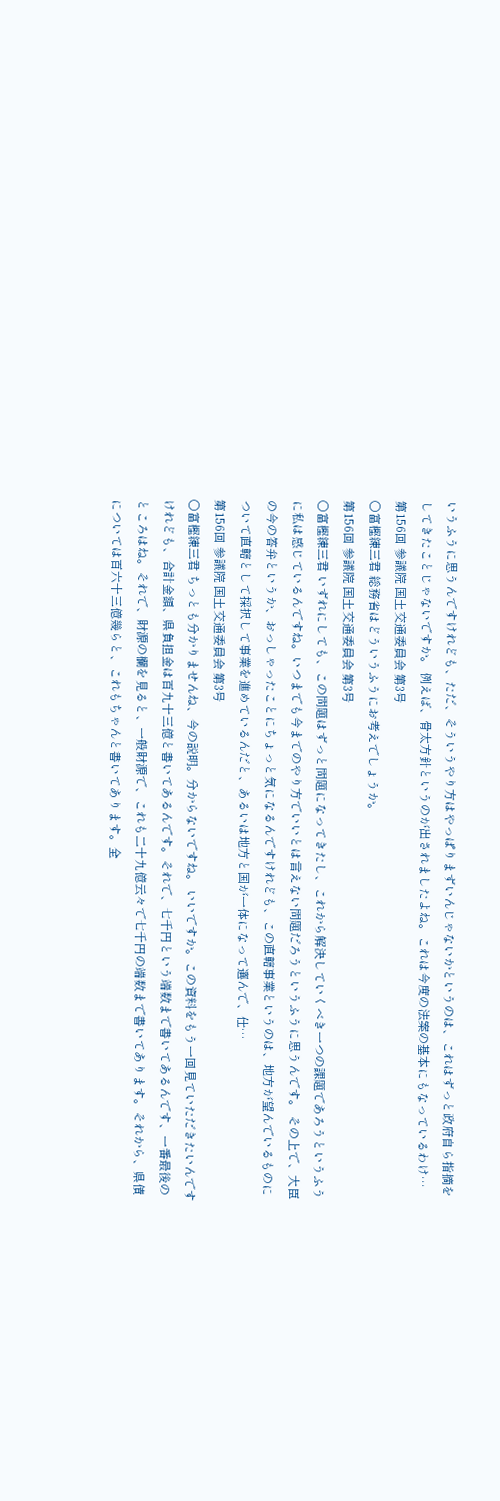いうふうに思うんですけれども、ただ、そういうやり方はやっぱりまずいんじゃないかというのは、これはずっと政府自ら指摘をしてきたことじゃないですか。 例えば、骨太方針というのが出されましたよね。これは今度の法案の基本にもなっているわけ…
第156回 参議院 国土交通委員会 第3号
○富樫練三君 総務省はどういうふうにお考えでしょうか。
第156回 参議院 国土交通委員会 第3号
○富樫練三君 いずれにしても、この問題はずっと問題になってきたし、これから解決していくべき一つの課題であろうというふうに私は感じているんですね。いつまでも今までのやり方でいいとは言えない問題だろうというふうに思うんです。 その上で、大臣の今の答弁というか、おっしゃったことにちょっと気になるんですけれども、この直轄事業というのは、地方が望んでいるものについて直轄として採択して事業を進めているんだと、あるいは地方と国が一体になって選んで、仕…
第156回 参議院 国土交通委員会 第3号
○富樫練三君 ちっとも分かりませんね、今の説明。分からないですね。 いいですか。この資料をもう一回見ていただきたいんですけれども、合計金額、県負担金は百九十三億と書いてあるんです。それで、七千円という端数まで書いてあるんです、一番最後のところはね。それで、財源の欄を見ると、一般財源で、これも二十九億云々で七千円の端数まで書いてあります。それから、県債については百六十三億幾らと、これもちゃんと書いてあります。全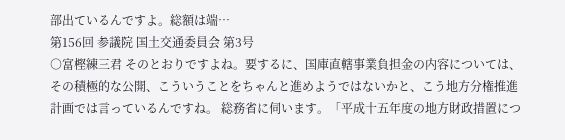部出ているんですよ。総額は端…
第156回 参議院 国土交通委員会 第3号
○富樫練三君 そのとおりですよね。要するに、国庫直轄事業負担金の内容については、その積極的な公開、こういうことをちゃんと進めようではないかと、こう地方分権推進計画では言っているんですね。 総務省に伺います。「平成十五年度の地方財政措置につ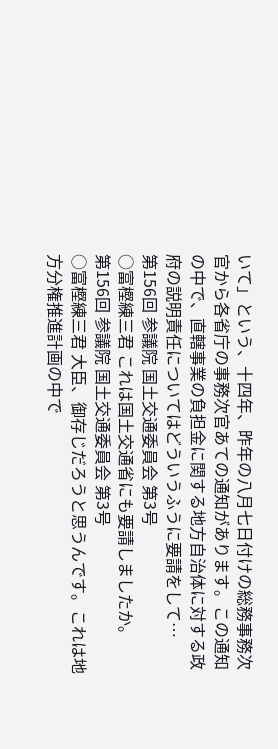いて」という、十四年、昨年の八月七日付けの総務事務次官から各省庁の事務次官あての通知があります。この通知の中で、直轄事業の負担金に関する地方自治体に対する政府の説明責任についてはどういうふうに要請をして…
第156回 参議院 国土交通委員会 第3号
○富樫練三君 これは国土交通省にも要請しましたか。
第156回 参議院 国土交通委員会 第3号
○富樫練三君 大臣、御存じだろうと思うんです。これは地方分権推進計画の中で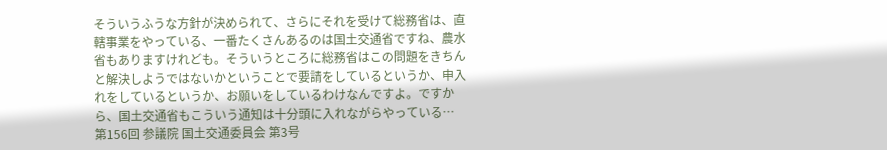そういうふうな方針が決められて、さらにそれを受けて総務省は、直轄事業をやっている、一番たくさんあるのは国土交通省ですね、農水省もありますけれども。そういうところに総務省はこの問題をきちんと解決しようではないかということで要請をしているというか、申入れをしているというか、お願いをしているわけなんですよ。ですから、国土交通省もこういう通知は十分頭に入れながらやっている…
第156回 参議院 国土交通委員会 第3号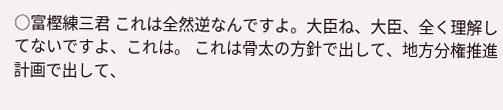○富樫練三君 これは全然逆なんですよ。大臣ね、大臣、全く理解してないですよ、これは。 これは骨太の方針で出して、地方分権推進計画で出して、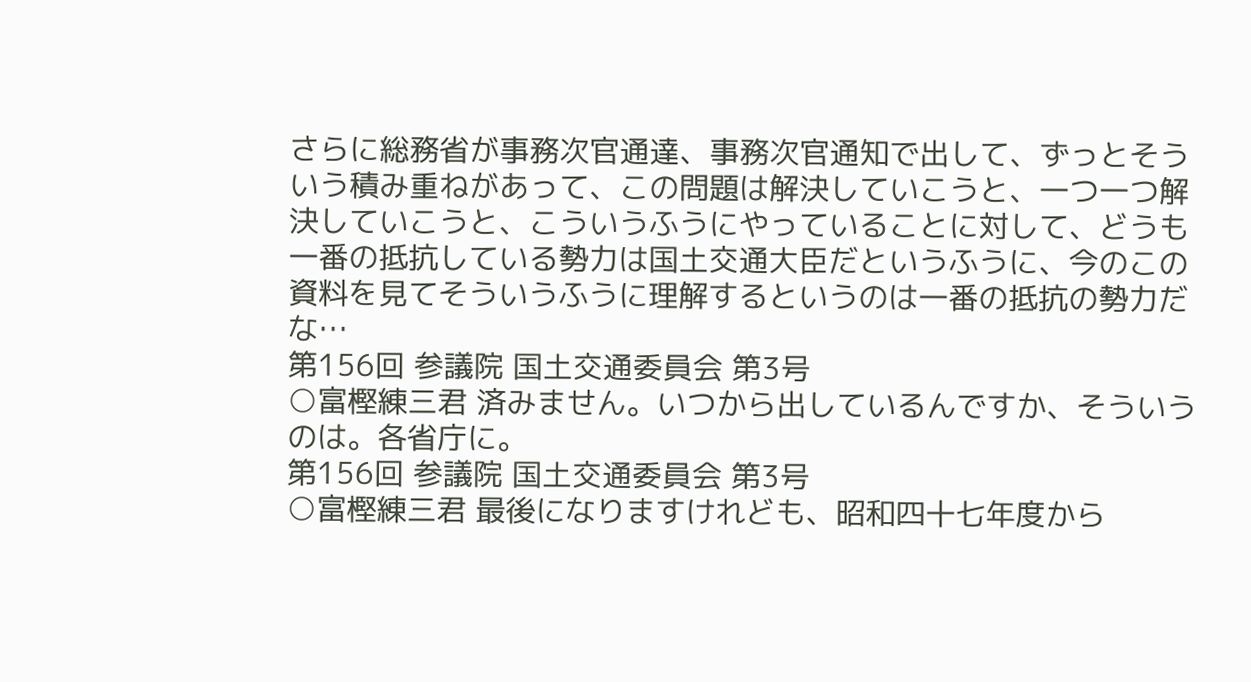さらに総務省が事務次官通達、事務次官通知で出して、ずっとそういう積み重ねがあって、この問題は解決していこうと、一つ一つ解決していこうと、こういうふうにやっていることに対して、どうも一番の抵抗している勢力は国土交通大臣だというふうに、今のこの資料を見てそういうふうに理解するというのは一番の抵抗の勢力だな…
第156回 参議院 国土交通委員会 第3号
○富樫練三君 済みません。いつから出しているんですか、そういうのは。各省庁に。
第156回 参議院 国土交通委員会 第3号
○富樫練三君 最後になりますけれども、昭和四十七年度から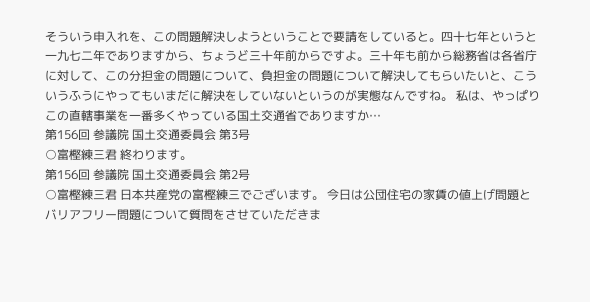そういう申入れを、この問題解決しようということで要請をしていると。四十七年というと一九七二年でありますから、ちょうど三十年前からですよ。三十年も前から総務省は各省庁に対して、この分担金の問題について、負担金の問題について解決してもらいたいと、こういうふうにやってもいまだに解決をしていないというのが実態なんですね。 私は、やっぱりこの直轄事業を一番多くやっている国土交通省でありますか…
第156回 参議院 国土交通委員会 第3号
○富樫練三君 終わります。
第156回 参議院 国土交通委員会 第2号
○富樫練三君 日本共産党の富樫練三でございます。 今日は公団住宅の家賃の値上げ問題とバリアフリー問題について質問をさせていただきま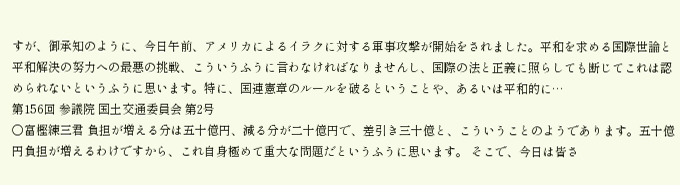すが、御承知のように、今日午前、アメリカによるイラクに対する軍事攻撃が開始をされました。平和を求める国際世論と平和解決の努力への最悪の挑戦、こういうふうに言わなければなりませんし、国際の法と正義に照らしても断じてこれは認められないというふうに思います。特に、国連憲章のルールを破るということや、あるいは平和的に…
第156回 参議院 国土交通委員会 第2号
○富樫練三君 負担が増える分は五十億円、減る分が二十億円で、差引き三十億と、こういうことのようであります。五十億円負担が増えるわけですから、これ自身極めて重大な問題だというふうに思います。 そこで、今日は皆さ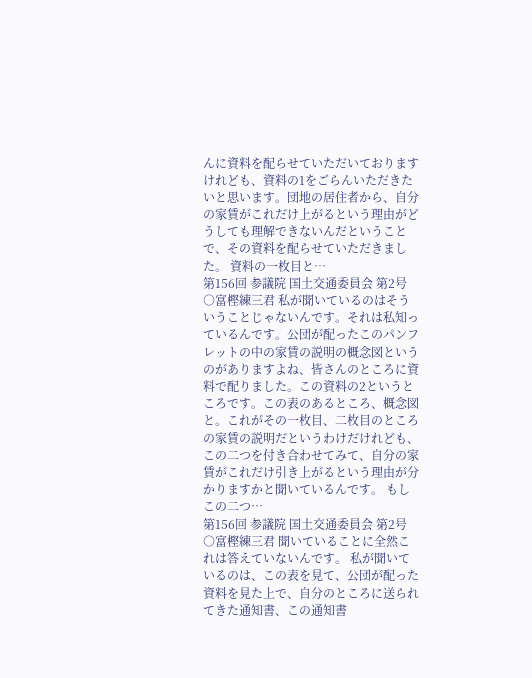んに資料を配らせていただいておりますけれども、資料の1をごらんいただきたいと思います。団地の居住者から、自分の家賃がこれだけ上がるという理由がどうしても理解できないんだということで、その資料を配らせていただきました。 資料の一枚目と…
第156回 参議院 国土交通委員会 第2号
○富樫練三君 私が聞いているのはそういうことじゃないんです。それは私知っているんです。公団が配ったこのパンフレットの中の家賃の説明の概念図というのがありますよね、皆さんのところに資料で配りました。この資料の2というところです。この表のあるところ、概念図と。これがその一枚目、二枚目のところの家賃の説明だというわけだけれども、この二つを付き合わせてみて、自分の家賃がこれだけ引き上がるという理由が分かりますかと聞いているんです。 もしこの二つ…
第156回 参議院 国土交通委員会 第2号
○富樫練三君 聞いていることに全然これは答えていないんです。 私が聞いているのは、この表を見て、公団が配った資料を見た上で、自分のところに送られてきた通知書、この通知書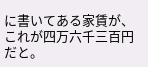に書いてある家賃が、これが四万六千三百円だと。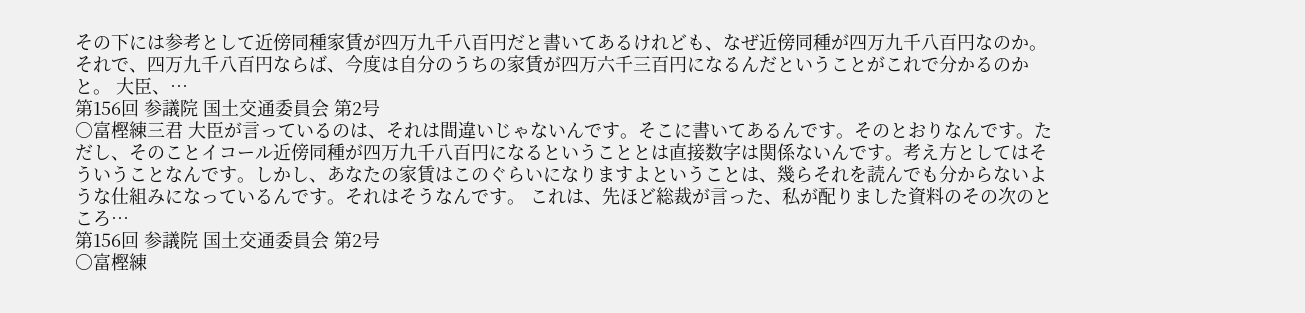その下には参考として近傍同種家賃が四万九千八百円だと書いてあるけれども、なぜ近傍同種が四万九千八百円なのか。それで、四万九千八百円ならば、今度は自分のうちの家賃が四万六千三百円になるんだということがこれで分かるのかと。 大臣、…
第156回 参議院 国土交通委員会 第2号
○富樫練三君 大臣が言っているのは、それは間違いじゃないんです。そこに書いてあるんです。そのとおりなんです。ただし、そのことイコール近傍同種が四万九千八百円になるということとは直接数字は関係ないんです。考え方としてはそういうことなんです。しかし、あなたの家賃はこのぐらいになりますよということは、幾らそれを読んでも分からないような仕組みになっているんです。それはそうなんです。 これは、先ほど総裁が言った、私が配りました資料のその次のところ…
第156回 参議院 国土交通委員会 第2号
○富樫練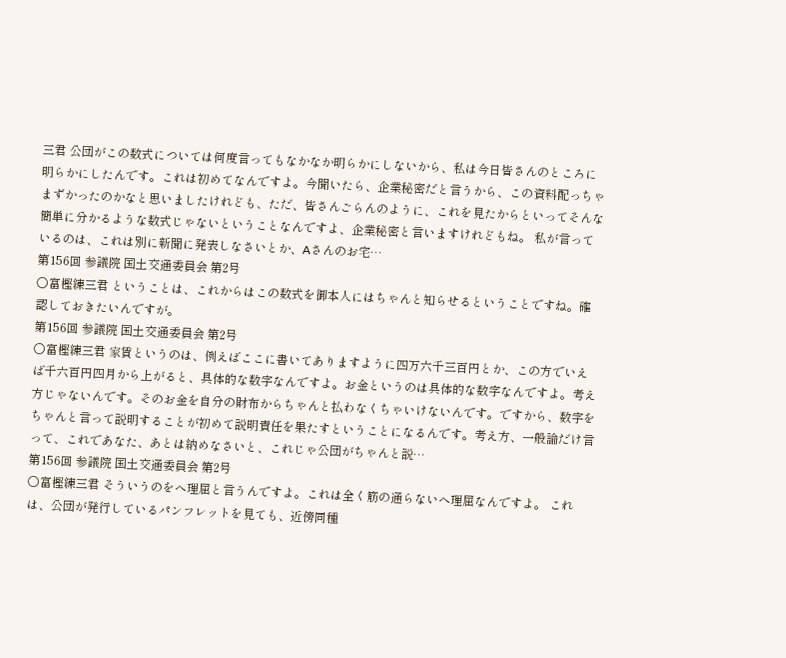三君 公団がこの数式については何度言ってもなかなか明らかにしないから、私は今日皆さんのところに明らかにしたんです。これは初めてなんですよ。今聞いたら、企業秘密だと言うから、この資料配っちゃまずかったのかなと思いましたけれども、ただ、皆さんごらんのように、これを見たからといってそんな簡単に分かるような数式じゃないということなんですよ、企業秘密と言いますけれどもね。 私が言っているのは、これは別に新聞に発表しなさいとか、Aさんのお宅…
第156回 参議院 国土交通委員会 第2号
○富樫練三君 ということは、これからはこの数式を御本人にはちゃんと知らせるということですね。確認しておきたいんですが。
第156回 参議院 国土交通委員会 第2号
○富樫練三君 家賃というのは、例えばここに書いてありますように四万六千三百円とか、この方でいえば千六百円四月から上がると、具体的な数字なんですよ。お金というのは具体的な数字なんですよ。考え方じゃないんです。そのお金を自分の財布からちゃんと払わなくちゃいけないんです。ですから、数字をちゃんと言って説明することが初めて説明責任を果たすということになるんです。考え方、一般論だけ言って、これであなた、あとは納めなさいと、これじゃ公団がちゃんと説…
第156回 参議院 国土交通委員会 第2号
○富樫練三君 そういうのをへ理屈と言うんですよ。これは全く筋の通らないへ理屈なんですよ。 これは、公団が発行しているパンフレットを見ても、近傍同種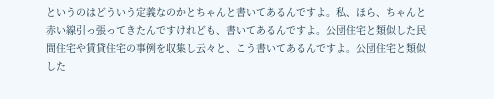というのはどういう定義なのかとちゃんと書いてあるんですよ。私、ほら、ちゃんと赤い線引っ張ってきたんですけれども、書いてあるんですよ。公団住宅と類似した民間住宅や賃貸住宅の事例を収集し云々と、こう書いてあるんですよ。公団住宅と類似した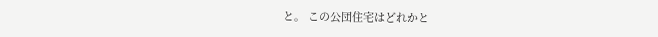と。 この公団住宅はどれかと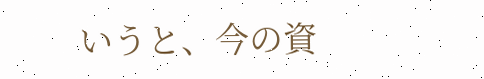いうと、今の資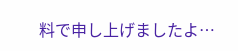料で申し上げましたよ…